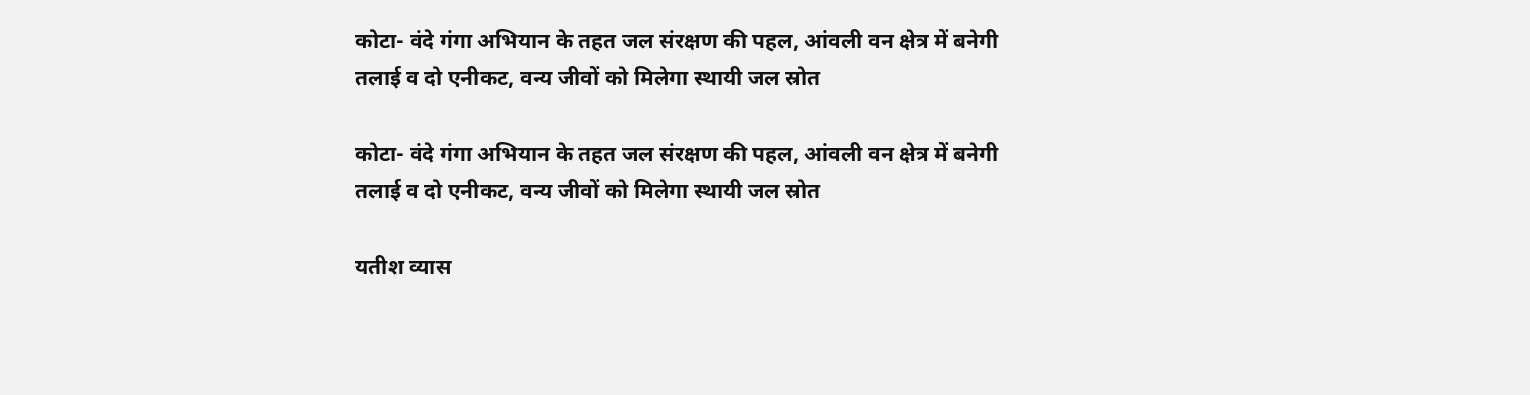कोटा- वंदे गंगा अभियान के तहत जल संरक्षण की पहल, आंवली वन क्षेत्र में बनेगी तलाई व दो एनीकट, वन्य जीवों को मिलेगा स्थायी जल स्रोत

कोटा- वंदे गंगा अभियान के तहत जल संरक्षण की पहल, आंवली वन क्षेत्र में बनेगी तलाई व दो एनीकट, वन्य जीवों को मिलेगा स्थायी जल स्रोत

यतीश व्यास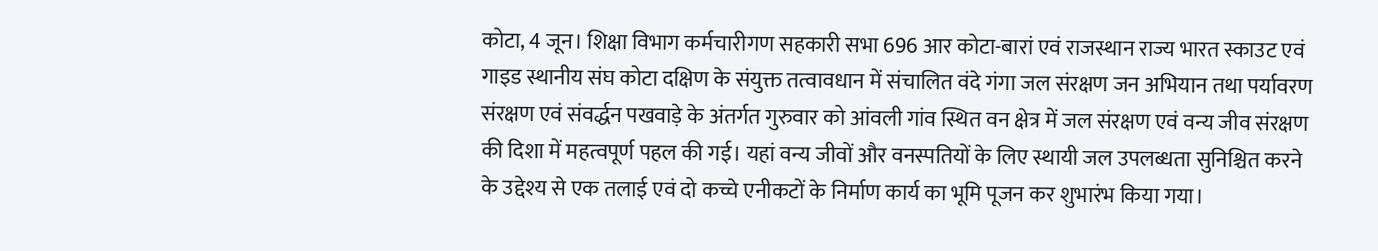कोटा, 4 जून। शिक्षा विभाग कर्मचारीगण सहकारी सभा 696 आर कोटा-बारां एवं राजस्थान राज्य भारत स्काउट एवं गाइड स्थानीय संघ कोटा दक्षिण के संयुक्त तत्वावधान में संचालित वंदे गंगा जल संरक्षण जन अभियान तथा पर्यावरण संरक्षण एवं संवर्द्धन पखवाड़े के अंतर्गत गुरुवार को आंवली गांव स्थित वन क्षेत्र में जल संरक्षण एवं वन्य जीव संरक्षण की दिशा में महत्वपूर्ण पहल की गई। यहां वन्य जीवों और वनस्पतियों के लिए स्थायी जल उपलब्धता सुनिश्चित करने के उद्देश्य से एक तलाई एवं दो कच्चे एनीकटों के निर्माण कार्य का भूमि पूजन कर शुभारंभ किया गया।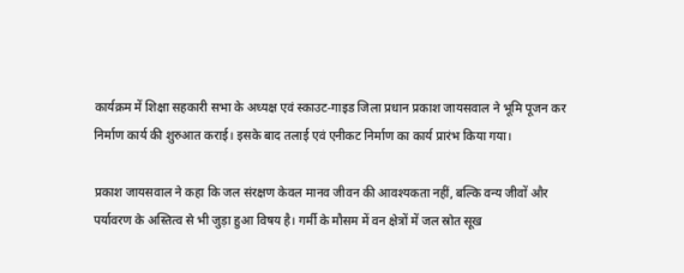कार्यक्रम में शिक्षा सहकारी सभा के अध्यक्ष एवं स्काउट-गाइड जिला प्रधान प्रकाश जायसवाल ने भूमि पूजन कर निर्माण कार्य की शुरुआत कराई। इसके बाद तलाई एवं एनीकट निर्माण का कार्य प्रारंभ किया गया।

प्रकाश जायसवाल ने कहा कि जल संरक्षण केवल मानव जीवन की आवश्यकता नहीं, बल्कि वन्य जीवों और पर्यावरण के अस्तित्व से भी जुड़ा हुआ विषय है। गर्मी के मौसम में वन क्षेत्रों में जल स्रोत सूख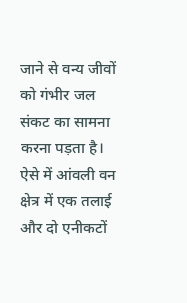जाने से वन्य जीवों को गंभीर जल संकट का सामना करना पड़ता है। ऐसे में आंवली वन क्षेत्र में एक तलाई और दो एनीकटों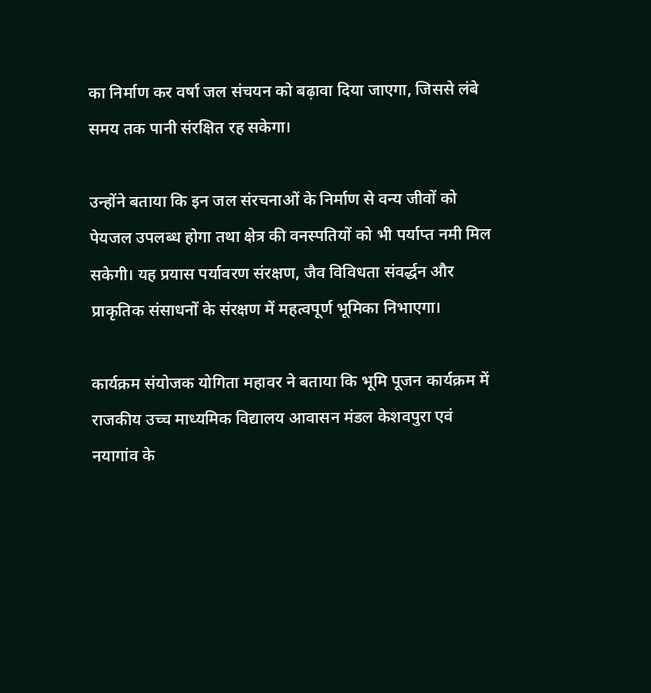का निर्माण कर वर्षा जल संचयन को बढ़ावा दिया जाएगा, जिससे लंबे समय तक पानी संरक्षित रह सकेगा।

उन्होंने बताया कि इन जल संरचनाओं के निर्माण से वन्य जीवों को पेयजल उपलब्ध होगा तथा क्षेत्र की वनस्पतियों को भी पर्याप्त नमी मिल सकेगी। यह प्रयास पर्यावरण संरक्षण, जैव विविधता संवर्द्धन और प्राकृतिक संसाधनों के संरक्षण में महत्वपूर्ण भूमिका निभाएगा।

कार्यक्रम संयोजक योगिता महावर ने बताया कि भूमि पूजन कार्यक्रम में राजकीय उच्च माध्यमिक विद्यालय आवासन मंडल केशवपुरा एवं नयागांव के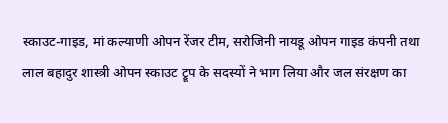स्काउट-गाइड, मां कल्याणी ओपन रेंजर टीम, सरोजिनी नायडू ओपन गाइड कंपनी तथा लाल बहादुर शास्त्री ओपन स्काउट ट्रूप के सदस्यों ने भाग लिया और जल संरक्षण का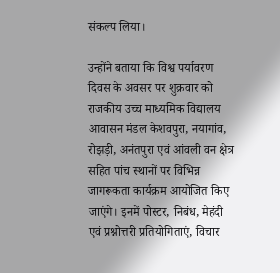संकल्प लिया।

उन्होंने बताया कि विश्व पर्यावरण दिवस के अवसर पर शुक्रवार को राजकीय उच्च माध्यमिक विद्यालय आवासन मंडल केशवपुरा, नयागांव, रोझड़ी, अनंतपुरा एवं आंवली वन क्षेत्र सहित पांच स्थानों पर विभिन्न जागरूकता कार्यक्रम आयोजित किए जाएंगे। इनमें पोस्टर, निबंध, मेहंदी एवं प्रश्नोत्तरी प्रतियोगिताएं, विचार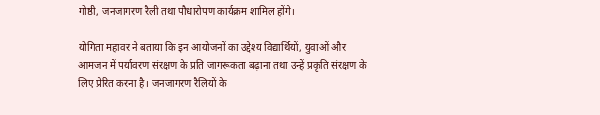गोष्ठी, जनजागरण रैली तथा पौधारोपण कार्यक्रम शामिल होंगे।

योगिता महावर ने बताया कि इन आयोजनों का उद्देश्य विद्यार्थियों, युवाओं और आमजन में पर्यावरण संरक्षण के प्रति जागरूकता बढ़ाना तथा उन्हें प्रकृति संरक्षण के लिए प्रेरित करना है। जनजागरण रैलियों के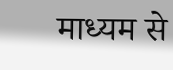माध्यम से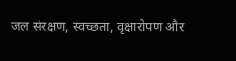जल संरक्षण, स्वच्छता, वृक्षारोपण और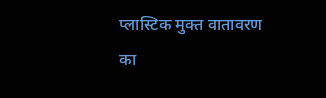प्लास्टिक मुक्त वातावरण का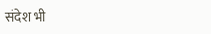संदेश भी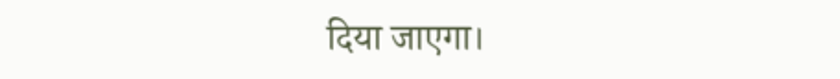दिया जाएगा।